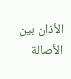الأذان بين الأصالة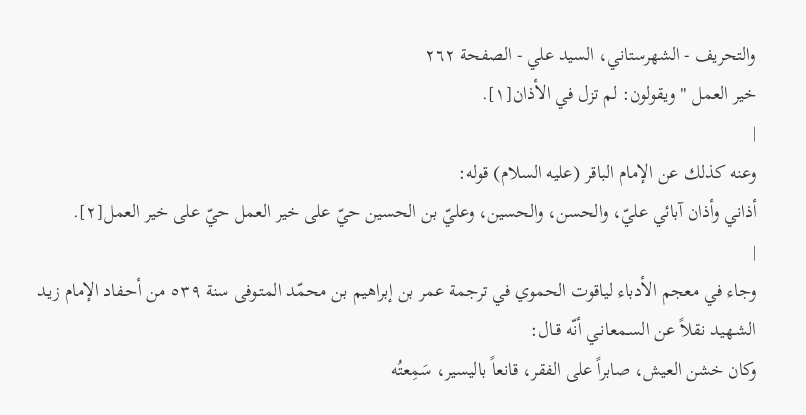والتحريف - الشهرستاني، السيد علي - الصفحة ٢٦٢
خير العمل " ويقولون: لم تزل في الأذان[١].
|
وعنه كذلك عن الإمام الباقر (عليه السلام) قوله:
أذاني وأذان آبائي عليّ، والحسن، والحسين، وعليّ بن الحسين حيّ على خير العمل حيّ على خير العمل[٢].
|
وجاء في معجم الأدباء لياقوت الحموي في ترجمة عمر بن إبراهيم بن محمّد المتـوفى سنة ٥٣٩ من أحـفاد الإمام زيـد الشـهيد نقلاً عن السـمعانـي أنّه قـال:
وكان خشن العيش، صابراً على الفقر، قانعاً باليسير، سَمِعتُه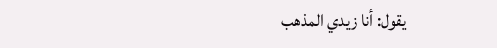يقول: أنا زيدي المذهب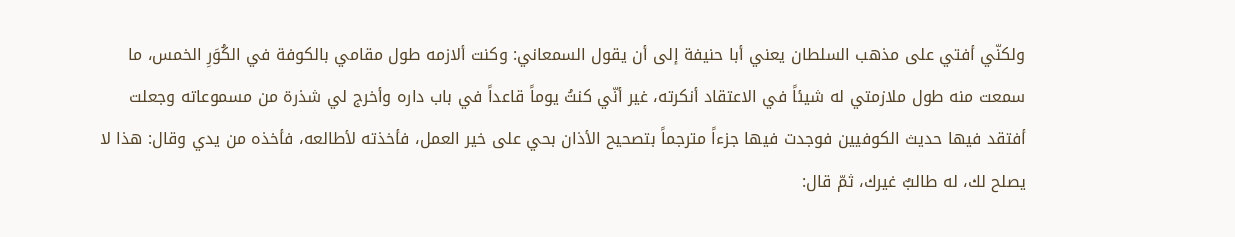ولكنّي أفتي على مذهب السلطان يعني أبا حنيفة إلى أن يقول السمعاني: وكنت ألازمه طول مقامي بالكوفة في الكُوَرِ الخمس، ما سمعت منه طول ملازمتي له شيئاً في الاعتقاد أنكرته، غير أنّي كنتُ يوماً قاعداً في باب داره وأخرج لي شذرة من مسموعاته وجعلت أفتقد فيها حديث الكوفيين فوجدت فيها جزءاً مترجماً بتصحيح الأذان بحي على خير العمل، فأخذته لأطالعه، فأخذه من يدي وقال: هذا لا يصلح لك، له طالبٌ غيرك، ثمّ قال: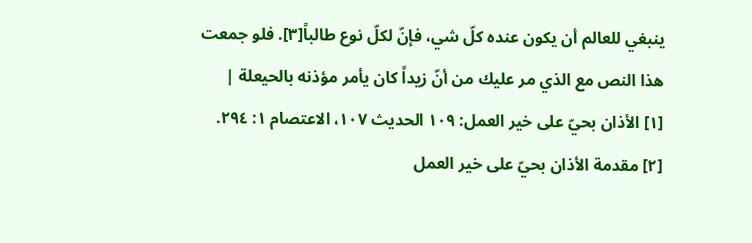ينبغي للعالم أن يكون عنده كلّ شي، فإنّ لكلّ نوع طالباً[٣]. فلو جمعت هذا النص مع الذي مر عليك من أنّ زيداً كان يأمر مؤذنه بالحيعلة |
[١] الأذان بحيّ على خير العمل: ١٠٩ الحديث ١٠٧، الاعتصام ١: ٢٩٤.
[٢] مقدمة الأذان بحيّ على خير العمل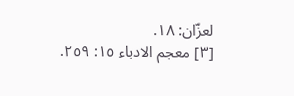لعزّان: ١٨.
[٣] معجم الادباء ١٥: ٢٥٩.